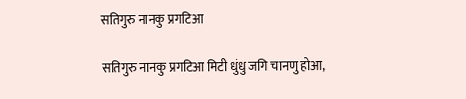सतिगुरु नानकु प्रगटिआ

सतिगुरु नानकु प्रगटिआ मिटी धुंधु जगि चानणु होआ,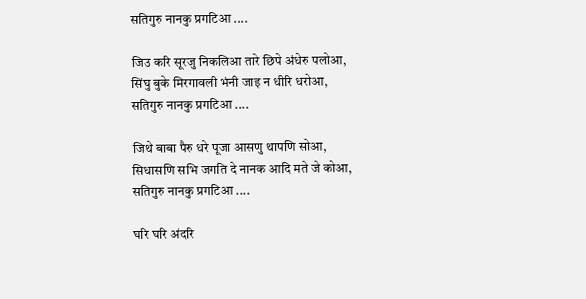सतिगुरु नानकु प्रगटिआ ....

जिउ करि सूरजु निकलिआ तारे छिपे अंधेरु पलोआ,
सिंघु बुके मिरगावली भंनी जाइ न धीरि धरोआ,
सतिगुरु नानकु प्रगटिआ ....

जिथे बाबा पैरु धरे पूजा आसणु थापणि सोआ,
सिधासणि सभि जगति दे नानक आदि मते जे कोआ,
सतिगुरु नानकु प्रगटिआ ....

घरि घरि अंदरि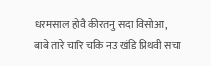धरमसाल होवै कीरतनु सदा विसोआ,
बाबे तारे चारि चकि नउ खंडि प्रिथवी सचा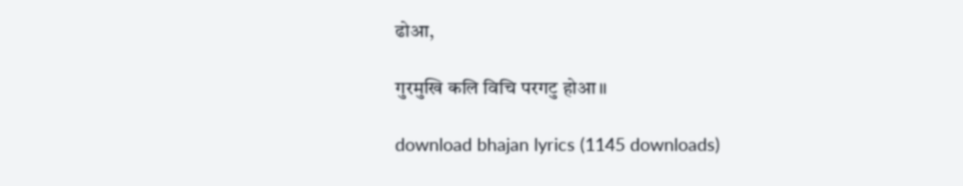ढोआ,

गुरमुखि कलि विचि परगटु होआ॥

download bhajan lyrics (1145 downloads)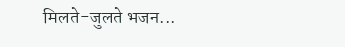मिलते-जुलते भजन...